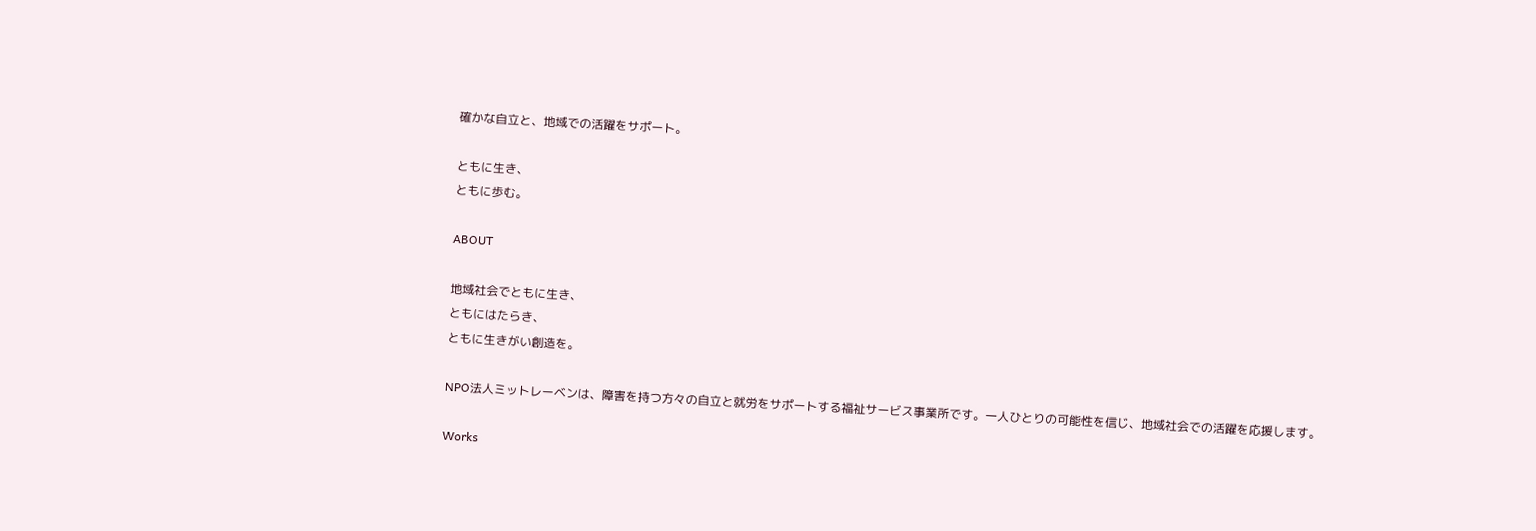確かな自立と、地域での活躍をサポート。

ともに生き、
ともに歩む。

ABOUT

地域社会でともに生き、
ともにはたらき、
ともに生きがい創造を。

NPO法人ミットレーベンは、障害を持つ方々の自立と就労をサポートする福祉サービス事業所です。一人ひとりの可能性を信じ、地域社会での活躍を応援します。

Works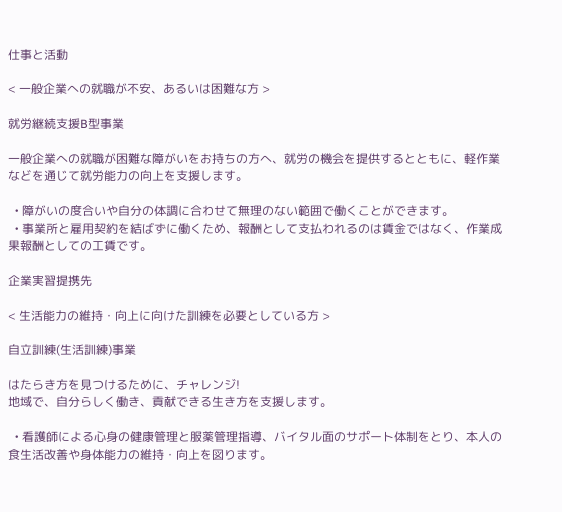仕事と活動

< 一般企業への就職が不安、あるいは困難な方 >

就労継続支援B型事業

一般企業への就職が困難な障がいをお持ちの方へ、就労の機会を提供するとともに、軽作業などを通じて就労能力の向上を支援します。

  • 障がいの度合いや自分の体調に合わせて無理のない範囲で働くことができます。
  • 事業所と雇用契約を結ばずに働くため、報酬として支払われるのは賃金ではなく、作業成果報酬としての工賃です。

企業実習提携先

< 生活能力の維持・向上に向けた訓練を必要としている方 >

自立訓練(生活訓練)事業

はたらき方を見つけるために、チャレンジ!
地域で、自分らしく働き、貢献できる生き方を支援します。

  • 看護師による心身の健康管理と服薬管理指導、バイタル面のサポート体制をとり、本人の食生活改善や身体能力の維持・向上を図ります。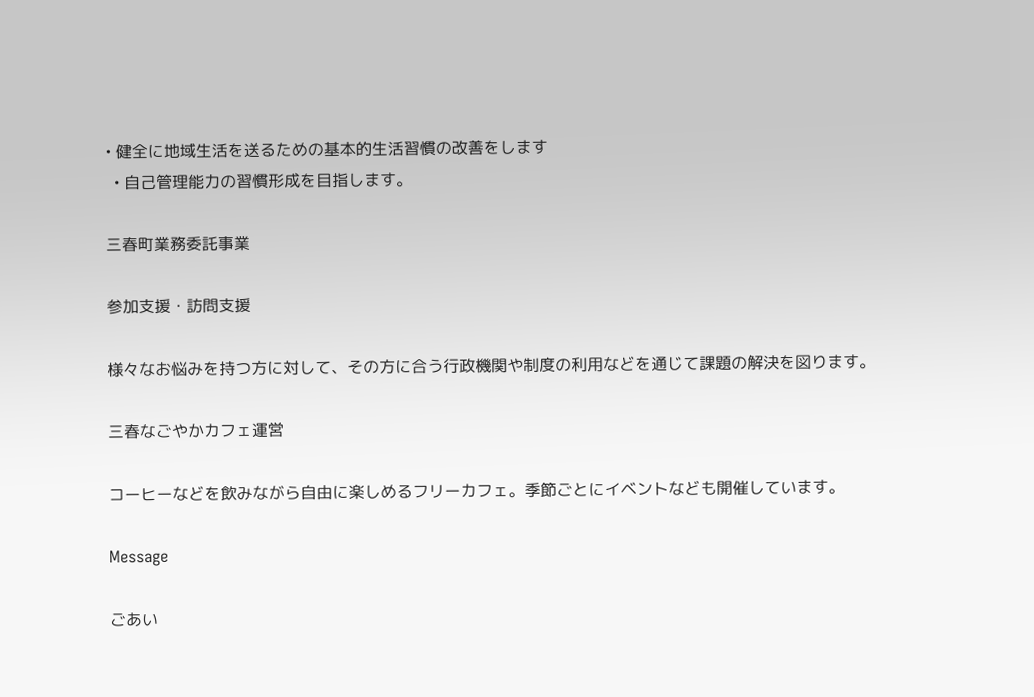• 健全に地域生活を送るための基本的生活習慣の改善をします
  • 自己管理能力の習慣形成を目指します。

三春町業務委託事業

参加支援・訪問支援

様々なお悩みを持つ方に対して、その方に合う行政機関や制度の利用などを通じて課題の解決を図ります。

三春なごやかカフェ運営

コーヒーなどを飲みながら自由に楽しめるフリーカフェ。季節ごとにイベントなども開催しています。

Message

ごあい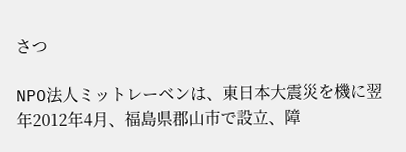さつ

NPO法人ミットレーベンは、東日本大震災を機に翌年2012年4月、福島県郡山市で設立、障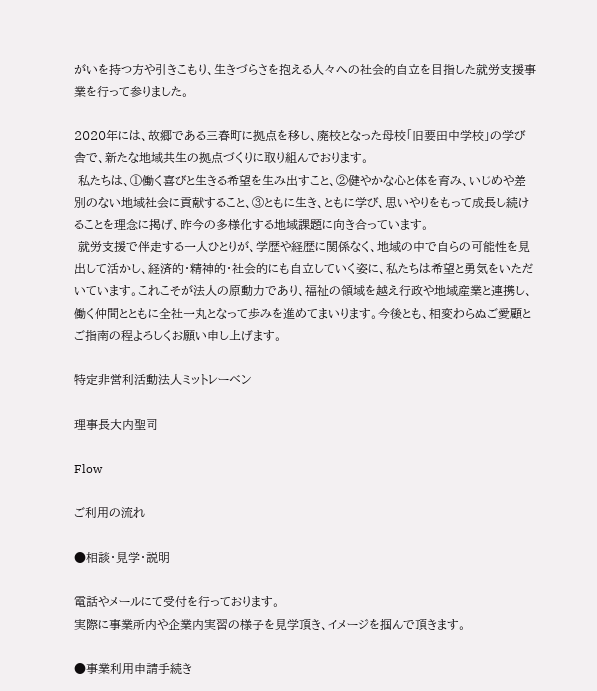がいを持つ方や引きこもり、生きづらさを抱える人々への社会的自立を目指した就労支援事業を行って参りました。

2020年には、故郷である三春町に拠点を移し、廃校となった母校「旧要田中学校」の学び舎で、新たな地域共生の拠点づくりに取り組んでおります。
 私たちは、①働く喜びと生きる希望を生み出すこと、②健やかな心と体を育み、いじめや差別のない地域社会に貢献すること、③ともに生き、ともに学び、思いやりをもって成長し続けることを理念に掲げ、昨今の多様化する地域課題に向き合っています。
 就労支援で伴走する一人ひとりが、学歴や経歴に関係なく、地域の中で自らの可能性を見出して活かし、経済的・精神的・社会的にも自立していく姿に、私たちは希望と勇気をいただいています。これこそが法人の原動力であり、福祉の領域を越え行政や地域産業と連携し、働く仲間とともに全社一丸となって歩みを進めてまいります。今後とも、相変わらぬご愛顧とご指南の程よろしくお願い申し上げます。

特定非営利活動法人ミットレーベン

理事長大内聖司

Flow

ご利用の流れ

●相談・見学・説明

電話やメールにて受付を行っております。
実際に事業所内や企業内実習の様子を見学頂き、イメージを掴んで頂きます。

●事業利用申請手続き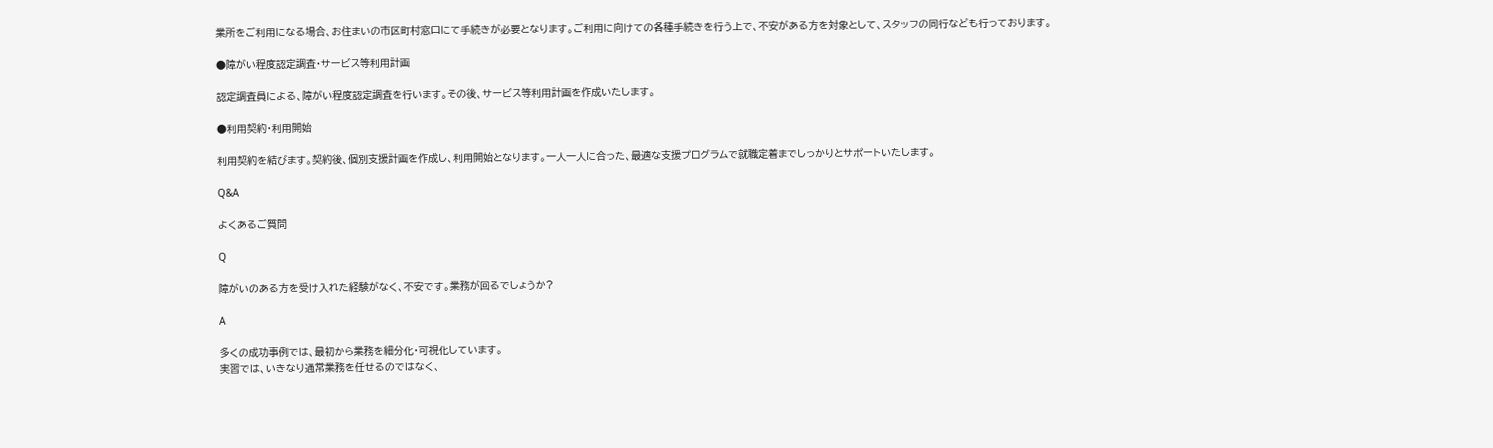業所をご利用になる場合、お住まいの市区町村窓口にて手続きが必要となります。ご利用に向けての各種手続きを行う上で、不安がある方を対象として、スタッフの同行なども行っております。

●障がい程度認定調査・サービス等利用計画

認定調査員による、障がい程度認定調査を行います。その後、サービス等利用計画を作成いたします。

●利用契約・利用開始

利用契約を結びます。契約後、個別支援計画を作成し、利用開始となります。一人一人に合った、最適な支援プログラムで就職定着までしっかりとサポートいたします。

Q&A

よくあるご質問

Q

障がいのある方を受け入れた経験がなく、不安です。業務が回るでしょうか?

A

多くの成功事例では、最初から業務を細分化・可視化しています。
実習では、いきなり通常業務を任せるのではなく、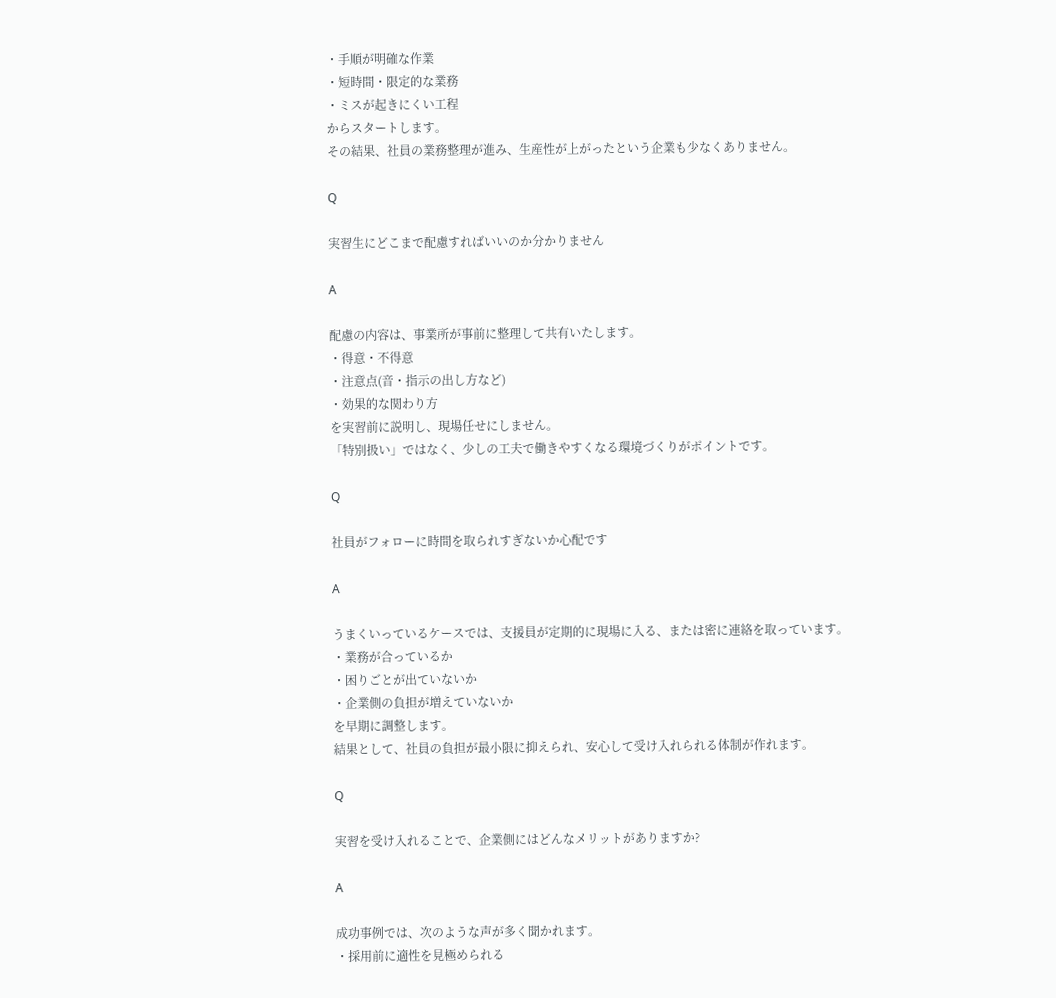・手順が明確な作業
・短時間・限定的な業務
・ミスが起きにくい工程
からスタートします。
その結果、社員の業務整理が進み、生産性が上がったという企業も少なくありません。

Q

実習生にどこまで配慮すればいいのか分かりません

A

配慮の内容は、事業所が事前に整理して共有いたします。
・得意・不得意
・注意点(音・指示の出し方など)
・効果的な関わり方
を実習前に説明し、現場任せにしません。
「特別扱い」ではなく、少しの工夫で働きやすくなる環境づくりがポイントです。

Q

社員がフォローに時間を取られすぎないか心配です

A

うまくいっているケースでは、支援員が定期的に現場に入る、または密に連絡を取っています。
・業務が合っているか
・困りごとが出ていないか
・企業側の負担が増えていないか
を早期に調整します。
結果として、社員の負担が最小限に抑えられ、安心して受け入れられる体制が作れます。

Q

実習を受け入れることで、企業側にはどんなメリットがありますか?

A

成功事例では、次のような声が多く聞かれます。
・採用前に適性を見極められる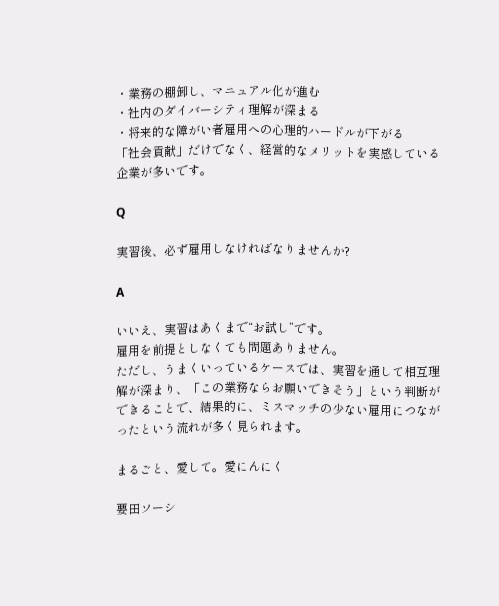・業務の棚卸し、マニュアル化が進む
・社内のダイバーシティ理解が深まる
・将来的な障がい者雇用への心理的ハードルが下がる
「社会貢献」だけでなく、経営的なメリットを実感している企業が多いです。

Q

実習後、必ず雇用しなければなりませんか?

A

いいえ、実習はあくまで“お試し”です。
雇用を前提としなくても問題ありません。
ただし、うまくいっているケースでは、実習を通して相互理解が深まり、「この業務ならお願いできそう」という判断ができることで、結果的に、ミスマッチの少ない雇用につながったという流れが多く見られます。

まるごと、愛して。愛にんにく

要田ソーシ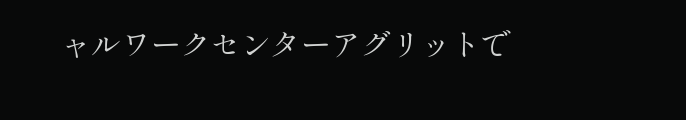ャルワークセンターアグリットで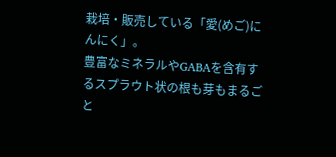栽培・販売している「愛(めご)にんにく」。
豊富なミネラルやGABAを含有するスプラウト状の根も芽もまるごと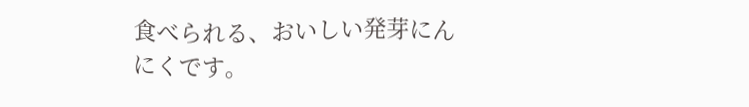食べられる、おいしい発芽にんにくです。